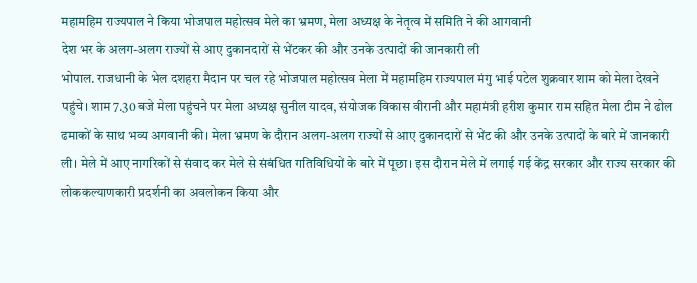महामहिम राज्यपाल ने किया भोजपाल महोत्सव मेले का भ्रमण, मेला अध्यक्ष के नेतृत्व में समिति ने की आगवानी
देश भर के अलग-अलग राज्यों से आए दुकानदारों से भेंटकर की और उनके उत्पादों की जानकारी ली
भोपाल. राजधानी के भेल दशहरा मैदान पर चल रहे भोजपाल महोत्सव मेला में महामहिम राज्यपाल मंगु भाई पटेल शुक्रवार शाम को मेला देखने पहुंचे। शाम 7.30 बजे मेला पहुंचने पर मेला अध्यक्ष सुनील यादव, संयोजक विकास वीरानी और महामंत्री हरीश कुमार राम सहित मेला टीम ने ढोल ढमाकों के साथ भव्य अगवानी की। मेला भ्रमण के दौरान अलग-अलग राज्यों से आए दुकानदारों से भेंट की और उनके उत्पादों के बारे में जानकारी ली। मेले में आए नागरिकों से संवाद कर मेले से संबंधित गतिविधियों के बारे में पूछा। इस दौरान मेले में लगाई गई केंद्र सरकार और राज्य सरकार की लोककल्याणकारी प्रदर्शनी का अवलोकन किया और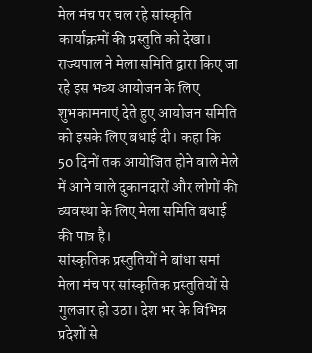मेल मंच पर चल रहे सांस्कृति कार्याक्रमों की प्रस्तुति को देखा। राज्यपाल ने मेला समिति द्वारा किए जा रहे इस भव्य आयोजन के लिए शुभकामनाएं देते हुए आयोजन समिति को इसके लिए बधाई दी। कहा कि 50 दिनों तक आयोजित होने वाले मेले में आने वाले दुकानदारों और लोगों की व्यवस्था के लिए मेला समिति बधाई की पात्र है।
सांस्कृतिक प्रस्तुतियों ने बांधा समां
मेला मंच पर सांस्कृतिक प्रस्तुतियों से गुलजार हो उठा। देश भर के विभिन्न प्रदेशों से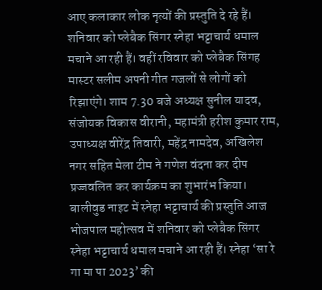आए कलाकार लोक नृत्यों की प्रस्तुति दे रहे हैं। शनिवार को प्लेबैक सिंगर स्नेहा भट्टाचार्य धमाल मचाने आ रही हैं। वहीं रविवार को प्लेबैक सिंगह मास्टर सलीम अपनी गीत गजलों से लोगों को रिझाएंगे। शाम 7.30 बजे अध्यक्ष सुनील यादव, संजोयक विकास वीरानी, महामंत्री हरीश कुमार राम, उपाध्यक्ष वीरेंद्र तिवारी, महेंद्र नामदेव, अखिलेश नगर सहित मेला टीम ने गणेश वंदना कर दीप प्रज्जवलित कर कार्यक्रम का शुभारंभ किया।
बालीवुड नाइट में स्नेहा भट्टाचार्य की प्रस्तुति आज
भोजपाल महोत्सव में शनिवार को प्लेबैक सिंगर स्नेहा भट्टाचार्य धमाल मचाने आ रही हैं। स्नेहा ‘सा रे गा मा पा 2023’ की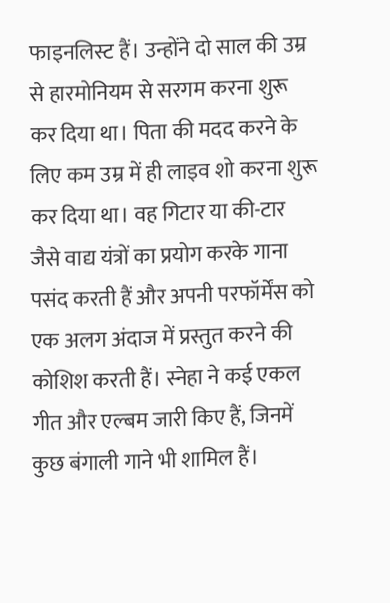फाइनलिस्ट हैं। उन्होंने दो साल की उम्र से हारमोनियम से सरगम करना शुरू कर दिया था। पिता की मदद करने के लिए कम उम्र में ही लाइव शो करना शुरू कर दिया था। वह गिटार या की-टार जैसे वाद्य यंत्रों का प्रयोग करके गाना पसंद करती हैं और अपनी परफॉर्मेंस को एक अलग अंदाज में प्रस्तुत करने की कोशिश करती हैं। स्नेहा ने कई एकल गीत और एल्बम जारी किए हैं, जिनमें कुछ बंगाली गाने भी शामिल हैं।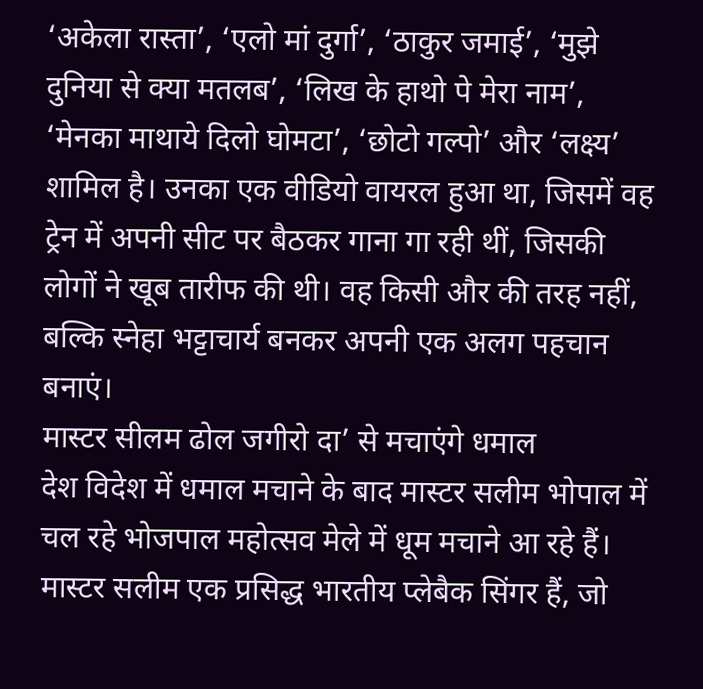‘अकेला रास्ता’, ‘एलो मां दुर्गा’, ‘ठाकुर जमाई’, ‘मुझे दुनिया से क्या मतलब’, ‘लिख के हाथो पे मेरा नाम’, ‘मेनका माथाये दिलो घोमटा’, ‘छोटो गल्पो’ और ‘लक्ष्य’ शामिल है। उनका एक वीडियो वायरल हुआ था, जिसमें वह ट्रेन में अपनी सीट पर बैठकर गाना गा रही थीं, जिसकी लोगों ने खूब तारीफ की थी। वह किसी और की तरह नहीं, बल्कि स्नेहा भट्टाचार्य बनकर अपनी एक अलग पहचान बनाएं।
मास्टर सीलम ढोल जगीरो दा’ से मचाएंगे धमाल
देश विदेश में धमाल मचाने के बाद मास्टर सलीम भोपाल में चल रहे भोजपाल महोत्सव मेले में धूम मचाने आ रहे हैं। मास्टर सलीम एक प्रसिद्ध भारतीय प्लेबैक सिंगर हैं, जो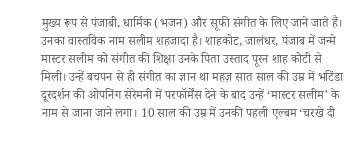मुख्य रूप से पंजाबी, धार्मिक (भजन) और सूफी संगीत के लिए जाने जाते हैं। उनका वास्तविक नाम सलीम शहजादा है। शाहकोट, जालंधर, पंजाब में जन्मे मास्टर सलीम को संगीत की शिक्षा उनके पिता उस्ताद पूरन शाह कोटी से मिली। उन्हें बचपन से ही संगीत का ज्ञान था महज़ सात साल की उम्र में भटिंडा दूरदर्शन की ओपनिंग सेरेमनी में परफॉर्मेंस देने के बाद उन्हें ‘मास्टर सलीम’ के नाम से जाना जाने लगा। 10 साल की उम्र में उनकी पहली एल्बम ‘चरखे दी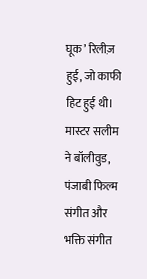घूक’ रिलीज़ हुई, जो काफी हिट हुई थी। मास्टर सलीम ने बॉलीवुड, पंजाबी फिल्म संगीत और भक्ति संगीत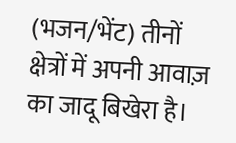(भजन/भेंट) तीनों क्षेत्रों में अपनी आवाज़ का जादू बिखेरा है।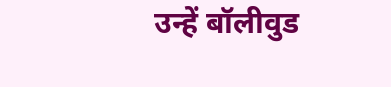उन्हें बॉलीवुड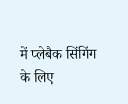में प्लेबैक सिंगिंग के लिए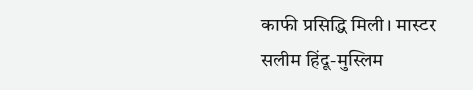काफी प्रसिद्धि मिली। मास्टर सलीम हिंदू-मुस्लिम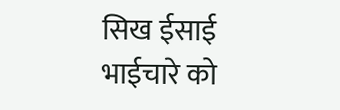सिख ईसाई भाईचारे को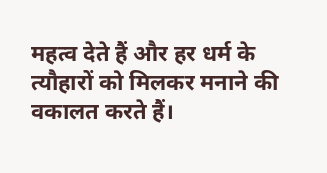महत्व देते हैं और हर धर्म के त्यौहारों को मिलकर मनाने की वकालत करते हैं।